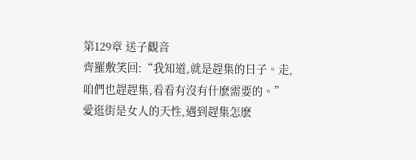第129章 送子觀音
齊羅敷笑回:“我知道,就是趕集的日子。走,咱們也趕趕集,看看有沒有什麽需要的。”
愛逛街是女人的天性,遇到趕集怎麽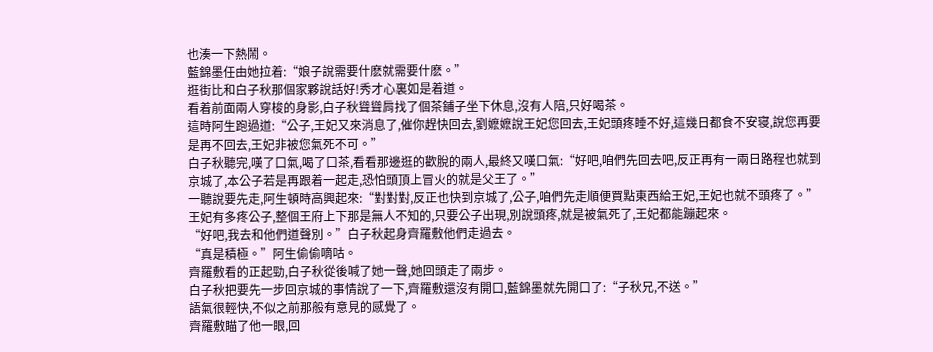也湊一下熱鬧。
藍錦墨任由她拉着:“娘子說需要什麽就需要什麽。”
逛街比和白子秋那個家夥說話好!秀才心裏如是着道。
看着前面兩人穿梭的身影,白子秋聳聳肩找了個茶鋪子坐下休息,沒有人陪,只好喝茶。
這時阿生跑過道:“公子,王妃又來消息了,催你趕快回去,劉嬷嬷說王妃您回去,王妃頭疼睡不好,這幾日都食不安寝,說您再要是再不回去,王妃非被您氣死不可。”
白子秋聽完,嘆了口氣,喝了口茶,看看那邊逛的歡脫的兩人,最終又嘆口氣:“好吧,咱們先回去吧,反正再有一兩日路程也就到京城了,本公子若是再跟着一起走,恐怕頭頂上冒火的就是父王了。”
一聽說要先走,阿生頓時高興起來:“對對對,反正也快到京城了,公子,咱們先走順便買點東西給王妃,王妃也就不頭疼了。”
王妃有多疼公子,整個王府上下那是無人不知的,只要公子出現,別說頭疼,就是被氣死了,王妃都能蹦起來。
“好吧,我去和他們道聲別。”白子秋起身齊羅敷他們走過去。
“真是積極。”阿生偷偷嘀咕。
齊羅敷看的正起勁,白子秋從後喊了她一聲,她回頭走了兩步。
白子秋把要先一步回京城的事情說了一下,齊羅敷還沒有開口,藍錦墨就先開口了:“子秋兄,不送。”
語氣很輕快,不似之前那般有意見的感覺了。
齊羅敷瞄了他一眼,回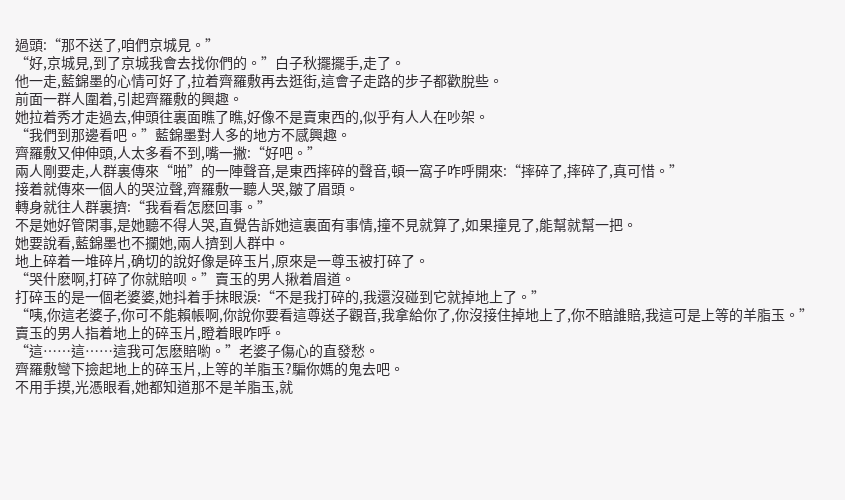過頭:“那不送了,咱們京城見。”
“好,京城見,到了京城我會去找你們的。”白子秋擺擺手,走了。
他一走,藍錦墨的心情可好了,拉着齊羅敷再去逛街,這會子走路的步子都歡脫些。
前面一群人圍着,引起齊羅敷的興趣。
她拉着秀才走過去,伸頭往裏面瞧了瞧,好像不是賣東西的,似乎有人人在吵架。
“我們到那邊看吧。”藍錦墨對人多的地方不感興趣。
齊羅敷又伸伸頭,人太多看不到,嘴一撇:“好吧。”
兩人剛要走,人群裏傳來“啪”的一陣聲音,是東西摔碎的聲音,頓一窩子咋呼開來:“摔碎了,摔碎了,真可惜。”
接着就傳來一個人的哭泣聲,齊羅敷一聽人哭,皺了眉頭。
轉身就往人群裏擠:“我看看怎麽回事。”
不是她好管閑事,是她聽不得人哭,直覺告訴她這裏面有事情,撞不見就算了,如果撞見了,能幫就幫一把。
她要說看,藍錦墨也不攔她,兩人擠到人群中。
地上碎着一堆碎片,确切的說好像是碎玉片,原來是一尊玉被打碎了。
“哭什麽啊,打碎了你就賠呗。”賣玉的男人揪着眉道。
打碎玉的是一個老婆婆,她抖着手抹眼淚:“不是我打碎的,我還沒碰到它就掉地上了。”
“咦,你這老婆子,你可不能賴帳啊,你說你要看這尊送子觀音,我拿給你了,你沒接住掉地上了,你不賠誰賠,我這可是上等的羊脂玉。”
賣玉的男人指着地上的碎玉片,瞪着眼咋呼。
“這……這……這我可怎麽賠喲。”老婆子傷心的直發愁。
齊羅敷彎下撿起地上的碎玉片,上等的羊脂玉?騙你媽的鬼去吧。
不用手摸,光憑眼看,她都知道那不是羊脂玉,就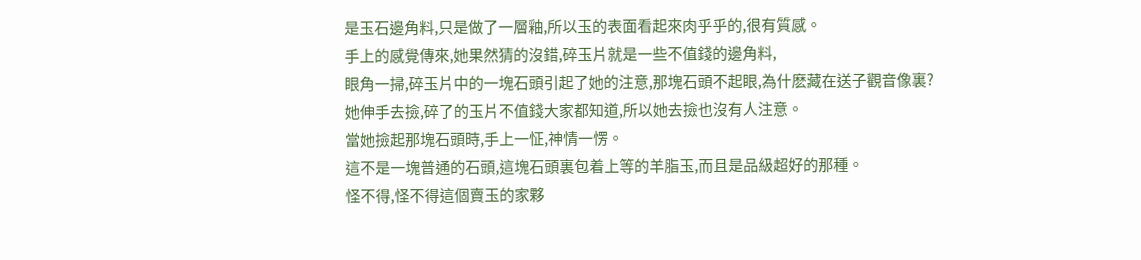是玉石邊角料,只是做了一層釉,所以玉的表面看起來肉乎乎的,很有質感。
手上的感覺傳來,她果然猜的沒錯,碎玉片就是一些不值錢的邊角料,
眼角一掃,碎玉片中的一塊石頭引起了她的注意,那塊石頭不起眼,為什麽藏在送子觀音像裏?
她伸手去撿,碎了的玉片不值錢大家都知道,所以她去撿也沒有人注意。
當她撿起那塊石頭時,手上一怔,神情一愣。
這不是一塊普通的石頭,這塊石頭裏包着上等的羊脂玉,而且是品級超好的那種。
怪不得,怪不得這個賣玉的家夥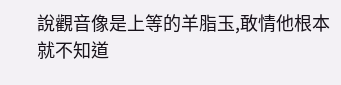說觀音像是上等的羊脂玉,敢情他根本就不知道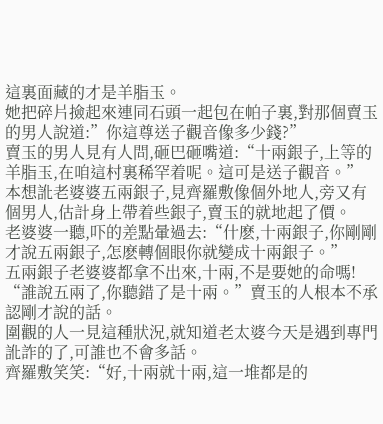這裏面藏的才是羊脂玉。
她把碎片撿起來連同石頭一起包在帕子裏,對那個賣玉的男人說道:”你這尊送子觀音像多少錢?”
賣玉的男人見有人問,砸巴砸嘴道:“十兩銀子,上等的羊脂玉,在咱這村裏稀罕着呢。這可是送子觀音。”
本想訛老婆婆五兩銀子,見齊羅敷像個外地人,旁又有個男人,估計身上帶着些銀子,賣玉的就地起了價。
老婆婆一聽,吓的差點暈過去:“什麽,十兩銀子,你剛剛才說五兩銀子,怎麽轉個眼你就變成十兩銀子。”
五兩銀子老婆婆都拿不出來,十兩,不是要她的命嗎!
“誰說五兩了,你聽錯了是十兩。”賣玉的人根本不承認剛才說的話。
圍觀的人一見這種狀況,就知道老太婆今天是遇到專門訛詐的了,可誰也不會多話。
齊羅敷笑笑:“好,十兩就十兩,這一堆都是的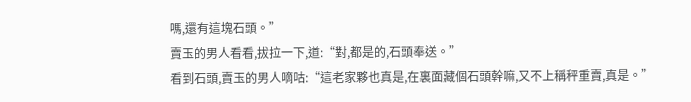嗎,還有這塊石頭。”
賣玉的男人看看,拔拉一下,道:“對,都是的,石頭奉送。”
看到石頭,賣玉的男人嘀咕:“這老家夥也真是,在裏面藏個石頭幹嘛,又不上稱秤重賣,真是。”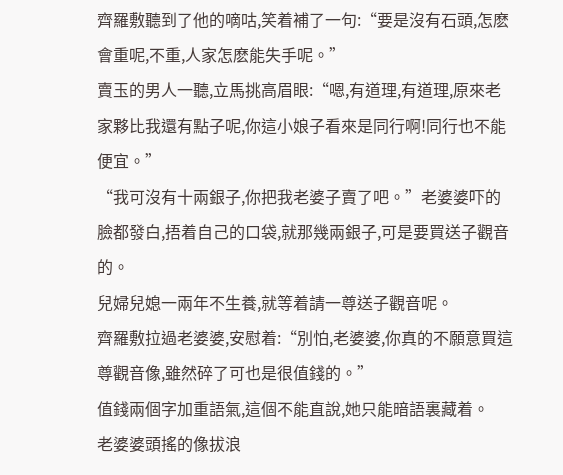齊羅敷聽到了他的嘀咕,笑着補了一句:“要是沒有石頭,怎麽會重呢,不重,人家怎麽能失手呢。”
賣玉的男人一聽,立馬挑高眉眼:“嗯,有道理,有道理,原來老家夥比我還有點子呢,你這小娘子看來是同行啊!同行也不能便宜。”
“我可沒有十兩銀子,你把我老婆子賣了吧。”老婆婆吓的臉都發白,捂着自己的口袋,就那幾兩銀子,可是要買送子觀音的。
兒婦兒媳一兩年不生養,就等着請一尊送子觀音呢。
齊羅敷拉過老婆婆,安慰着:“別怕,老婆婆,你真的不願意買這尊觀音像,雖然碎了可也是很值錢的。”
值錢兩個字加重語氣,這個不能直說,她只能暗語裏藏着。
老婆婆頭搖的像拔浪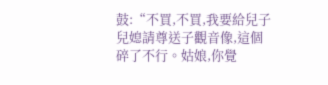鼓:“不買,不買,我要給兒子兒媳請尊送子觀音像,這個碎了不行。姑娘,你覺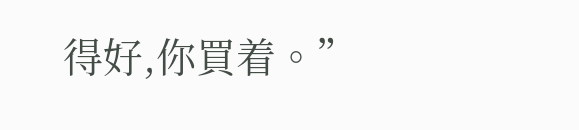得好,你買着。”